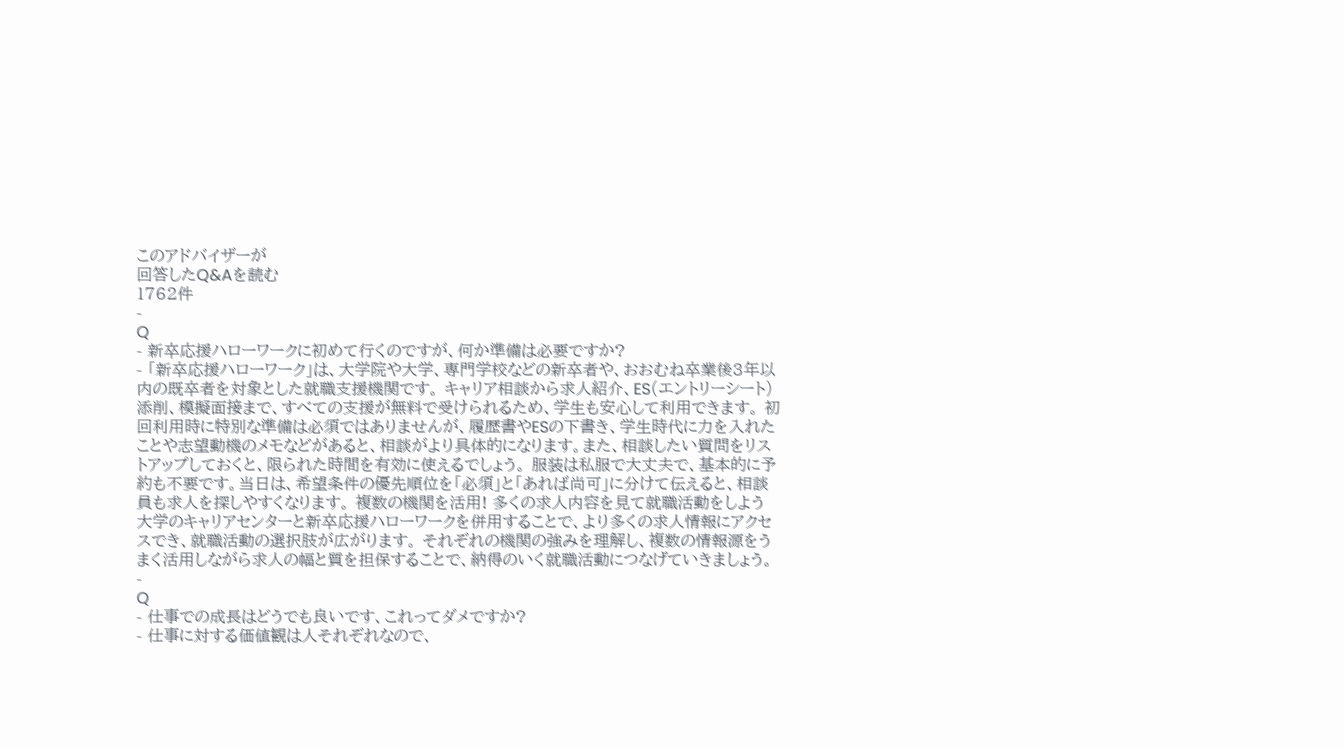このアドバイザーが
回答したQ&Aを読む
1762件
-
Q
- 新卒応援ハローワークに初めて行くのですが、何か準備は必要ですか?
- 「新卒応援ハローワーク」は、大学院や大学、専門学校などの新卒者や、おおむね卒業後3年以内の既卒者を対象とした就職支援機関です。 キャリア相談から求人紹介、ES(エントリーシート)添削、模擬面接まで、すべての支援が無料で受けられるため、学生も安心して利用できます。 初回利用時に特別な準備は必須ではありませんが、履歴書やESの下書き、学生時代に力を入れたことや志望動機のメモなどがあると、相談がより具体的になります。また、相談したい質問をリストアップしておくと、限られた時間を有効に使えるでしょう。 服装は私服で大丈夫で、基本的に予約も不要です。当日は、希望条件の優先順位を「必須」と「あれば尚可」に分けて伝えると、相談員も求人を探しやすくなります。 複数の機関を活用! 多くの求人内容を見て就職活動をしよう 大学のキャリアセンターと新卒応援ハローワークを併用することで、より多くの求人情報にアクセスでき、就職活動の選択肢が広がります。 それぞれの機関の強みを理解し、複数の情報源をうまく活用しながら求人の幅と質を担保することで、納得のいく就職活動につなげていきましょう。
-
Q
- 仕事での成長はどうでも良いです、これってダメですか?
- 仕事に対する価値観は人それぞれなので、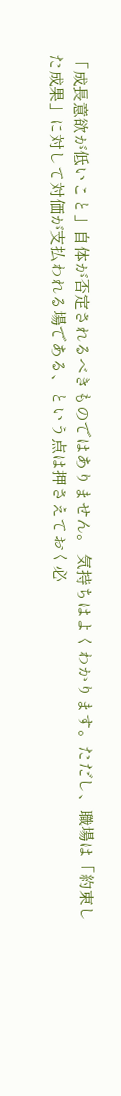「成長意欲が低いこと」自体が否定されるべきものではありません。 気持ちはよくわかります。ただし、職場は「約束した成果」に対して対価が支払われる場である、という点は押さえておく必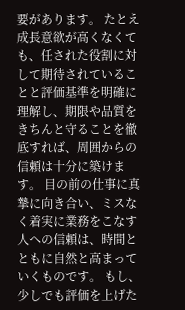要があります。 たとえ成長意欲が高くなくても、任された役割に対して期待されていることと評価基準を明確に理解し、期限や品質をきちんと守ることを徹底すれば、周囲からの信頼は十分に築けます。 目の前の仕事に真摯に向き合い、ミスなく着実に業務をこなす人への信頼は、時間とともに自然と高まっていくものです。 もし、少しでも評価を上げた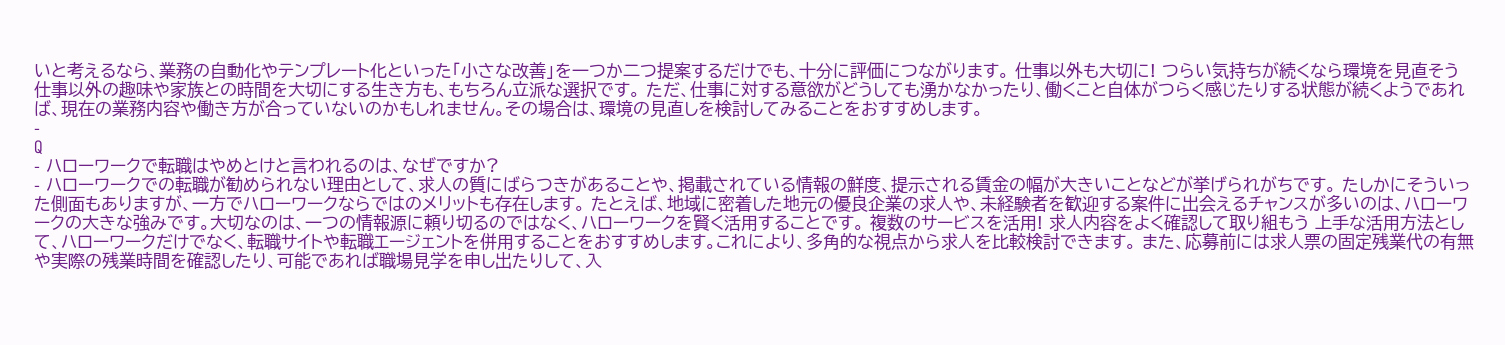いと考えるなら、業務の自動化やテンプレート化といった「小さな改善」を一つか二つ提案するだけでも、十分に評価につながります。 仕事以外も大切に! つらい気持ちが続くなら環境を見直そう 仕事以外の趣味や家族との時間を大切にする生き方も、もちろん立派な選択です。 ただ、仕事に対する意欲がどうしても湧かなかったり、働くこと自体がつらく感じたりする状態が続くようであれば、現在の業務内容や働き方が合っていないのかもしれません。その場合は、環境の見直しを検討してみることをおすすめします。
-
Q
- ハローワークで転職はやめとけと言われるのは、なぜですか?
- ハローワークでの転職が勧められない理由として、求人の質にばらつきがあることや、掲載されている情報の鮮度、提示される賃金の幅が大きいことなどが挙げられがちです。 たしかにそういった側面もありますが、一方でハローワークならではのメリットも存在します。 たとえば、地域に密着した地元の優良企業の求人や、未経験者を歓迎する案件に出会えるチャンスが多いのは、ハローワークの大きな強みです。大切なのは、一つの情報源に頼り切るのではなく、ハローワークを賢く活用することです。 複数のサービスを活用! 求人内容をよく確認して取り組もう 上手な活用方法として、ハローワークだけでなく、転職サイトや転職エージェントを併用することをおすすめします。これにより、多角的な視点から求人を比較検討できます。 また、応募前には求人票の固定残業代の有無や実際の残業時間を確認したり、可能であれば職場見学を申し出たりして、入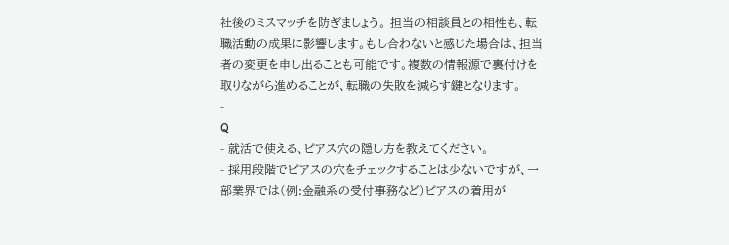社後のミスマッチを防ぎましょう。 担当の相談員との相性も、転職活動の成果に影響します。もし合わないと感じた場合は、担当者の変更を申し出ることも可能です。複数の情報源で裏付けを取りながら進めることが、転職の失敗を減らす鍵となります。
-
Q
- 就活で使える、ピアス穴の隠し方を教えてください。
- 採用段階でピアスの穴をチェックすることは少ないですが、一部業界では(例:金融系の受付事務など)ピアスの着用が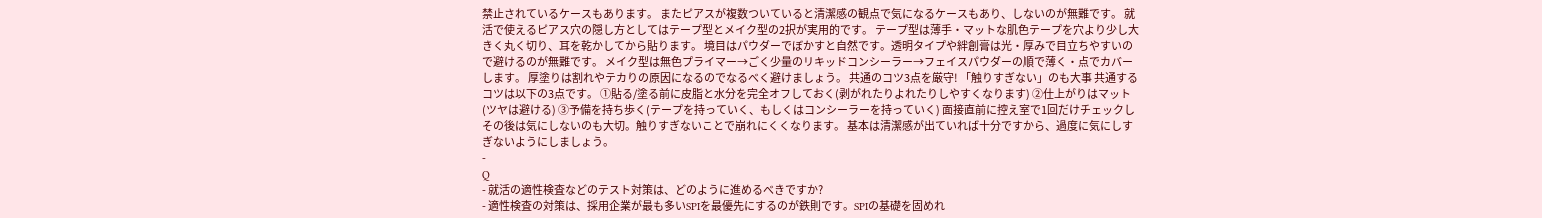禁止されているケースもあります。 またピアスが複数ついていると清潔感の観点で気になるケースもあり、しないのが無難です。 就活で使えるピアス穴の隠し方としてはテープ型とメイク型の2択が実用的です。 テープ型は薄手・マットな肌色テープを穴より少し大きく丸く切り、耳を乾かしてから貼ります。 境目はパウダーでぼかすと自然です。透明タイプや絆創膏は光・厚みで目立ちやすいので避けるのが無難です。 メイク型は無色プライマー→ごく少量のリキッドコンシーラー→フェイスパウダーの順で薄く・点でカバーします。 厚塗りは割れやテカりの原因になるのでなるべく避けましょう。 共通のコツ3点を厳守! 「触りすぎない」のも大事 共通するコツは以下の3点です。 ①貼る/塗る前に皮脂と水分を完全オフしておく(剥がれたりよれたりしやすくなります) ②仕上がりはマット(ツヤは避ける) ③予備を持ち歩く(テープを持っていく、もしくはコンシーラーを持っていく) 面接直前に控え室で1回だけチェックしその後は気にしないのも大切。触りすぎないことで崩れにくくなります。 基本は清潔感が出ていれば十分ですから、過度に気にしすぎないようにしましょう。
-
Q
- 就活の適性検査などのテスト対策は、どのように進めるべきですか?
- 適性検査の対策は、採用企業が最も多いSPIを最優先にするのが鉄則です。SPIの基礎を固めれ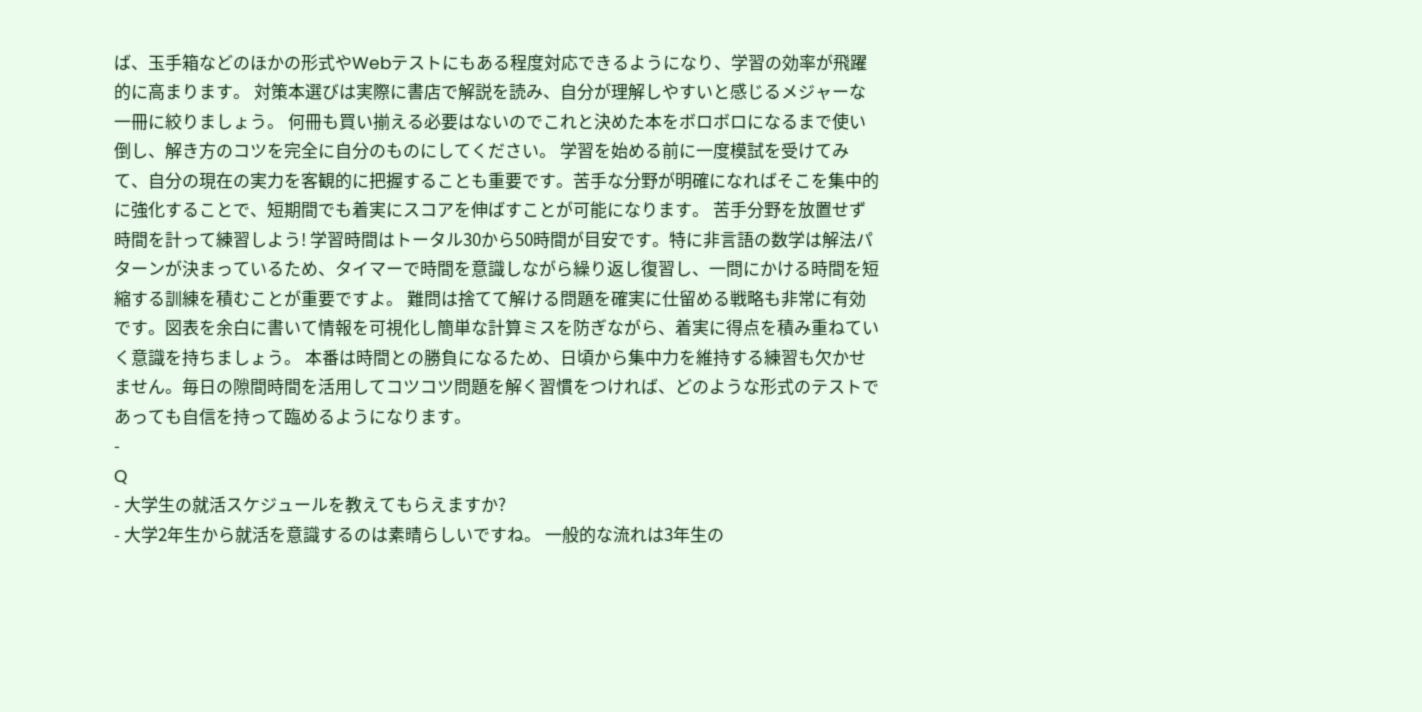ば、玉手箱などのほかの形式やWebテストにもある程度対応できるようになり、学習の効率が飛躍的に高まります。 対策本選びは実際に書店で解説を読み、自分が理解しやすいと感じるメジャーな一冊に絞りましょう。 何冊も買い揃える必要はないのでこれと決めた本をボロボロになるまで使い倒し、解き方のコツを完全に自分のものにしてください。 学習を始める前に一度模試を受けてみて、自分の現在の実力を客観的に把握することも重要です。苦手な分野が明確になればそこを集中的に強化することで、短期間でも着実にスコアを伸ばすことが可能になります。 苦手分野を放置せず時間を計って練習しよう! 学習時間はトータル30から50時間が目安です。特に非言語の数学は解法パターンが決まっているため、タイマーで時間を意識しながら繰り返し復習し、一問にかける時間を短縮する訓練を積むことが重要ですよ。 難問は捨てて解ける問題を確実に仕留める戦略も非常に有効です。図表を余白に書いて情報を可視化し簡単な計算ミスを防ぎながら、着実に得点を積み重ねていく意識を持ちましょう。 本番は時間との勝負になるため、日頃から集中力を維持する練習も欠かせません。毎日の隙間時間を活用してコツコツ問題を解く習慣をつければ、どのような形式のテストであっても自信を持って臨めるようになります。
-
Q
- 大学生の就活スケジュールを教えてもらえますか?
- 大学2年生から就活を意識するのは素晴らしいですね。 一般的な流れは3年生の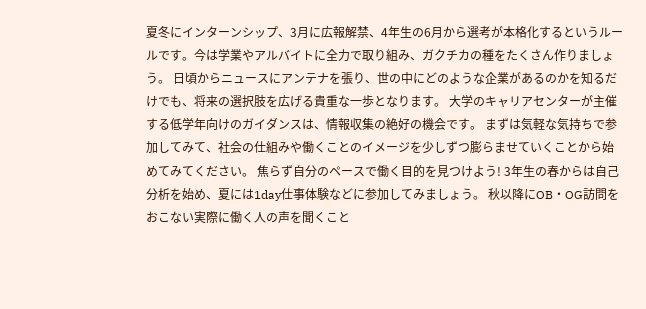夏冬にインターンシップ、3月に広報解禁、4年生の6月から選考が本格化するというルールです。今は学業やアルバイトに全力で取り組み、ガクチカの種をたくさん作りましょう。 日頃からニュースにアンテナを張り、世の中にどのような企業があるのかを知るだけでも、将来の選択肢を広げる貴重な一歩となります。 大学のキャリアセンターが主催する低学年向けのガイダンスは、情報収集の絶好の機会です。 まずは気軽な気持ちで参加してみて、社会の仕組みや働くことのイメージを少しずつ膨らませていくことから始めてみてください。 焦らず自分のペースで働く目的を見つけよう! 3年生の春からは自己分析を始め、夏には1day仕事体験などに参加してみましょう。 秋以降にOB・OG訪問をおこない実際に働く人の声を聞くこと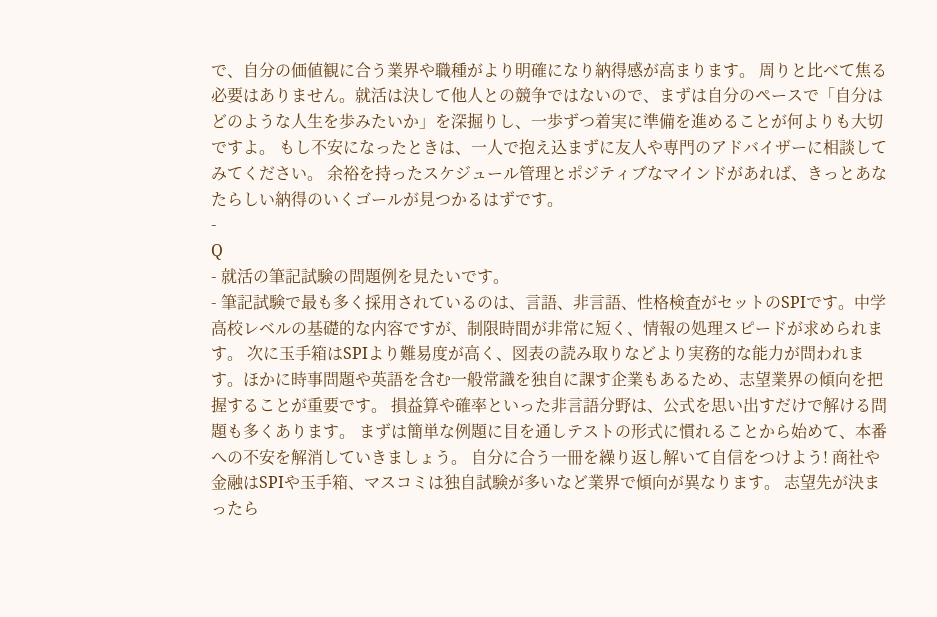で、自分の価値観に合う業界や職種がより明確になり納得感が高まります。 周りと比べて焦る必要はありません。就活は決して他人との競争ではないので、まずは自分のペースで「自分はどのような人生を歩みたいか」を深掘りし、一歩ずつ着実に準備を進めることが何よりも大切ですよ。 もし不安になったときは、一人で抱え込まずに友人や専門のアドバイザーに相談してみてください。 余裕を持ったスケジュール管理とポジティブなマインドがあれば、きっとあなたらしい納得のいくゴールが見つかるはずです。
-
Q
- 就活の筆記試験の問題例を見たいです。
- 筆記試験で最も多く採用されているのは、言語、非言語、性格検査がセットのSPIです。中学高校レベルの基礎的な内容ですが、制限時間が非常に短く、情報の処理スピードが求められます。 次に玉手箱はSPIより難易度が高く、図表の読み取りなどより実務的な能力が問われます。ほかに時事問題や英語を含む一般常識を独自に課す企業もあるため、志望業界の傾向を把握することが重要です。 損益算や確率といった非言語分野は、公式を思い出すだけで解ける問題も多くあります。 まずは簡単な例題に目を通しテストの形式に慣れることから始めて、本番への不安を解消していきましょう。 自分に合う一冊を繰り返し解いて自信をつけよう! 商社や金融はSPIや玉手箱、マスコミは独自試験が多いなど業界で傾向が異なります。 志望先が決まったら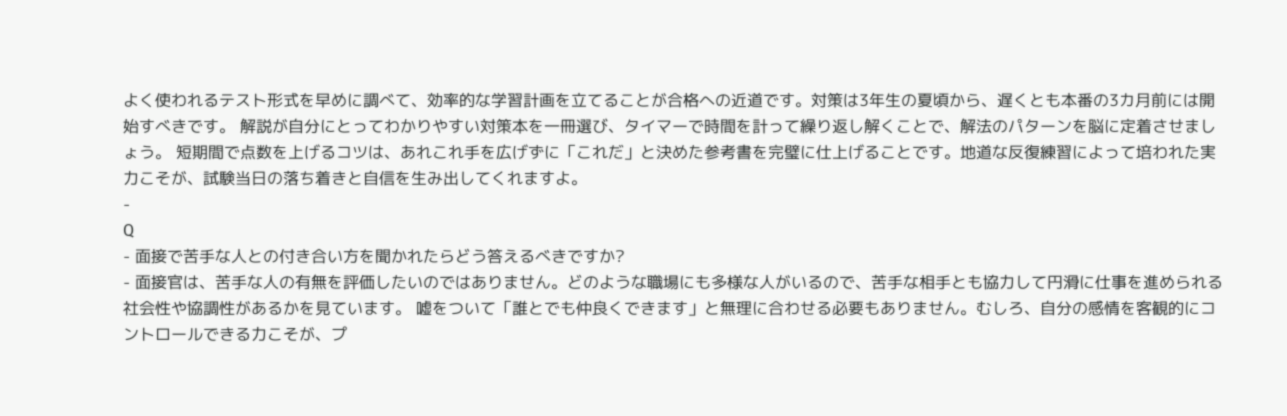よく使われるテスト形式を早めに調べて、効率的な学習計画を立てることが合格への近道です。対策は3年生の夏頃から、遅くとも本番の3カ月前には開始すべきです。 解説が自分にとってわかりやすい対策本を一冊選び、タイマーで時間を計って繰り返し解くことで、解法のパターンを脳に定着させましょう。 短期間で点数を上げるコツは、あれこれ手を広げずに「これだ」と決めた参考書を完璧に仕上げることです。地道な反復練習によって培われた実力こそが、試験当日の落ち着きと自信を生み出してくれますよ。
-
Q
- 面接で苦手な人との付き合い方を聞かれたらどう答えるべきですか?
- 面接官は、苦手な人の有無を評価したいのではありません。どのような職場にも多様な人がいるので、苦手な相手とも協力して円滑に仕事を進められる社会性や協調性があるかを見ています。 嘘をついて「誰とでも仲良くできます」と無理に合わせる必要もありません。むしろ、自分の感情を客観的にコントロールできる力こそが、プ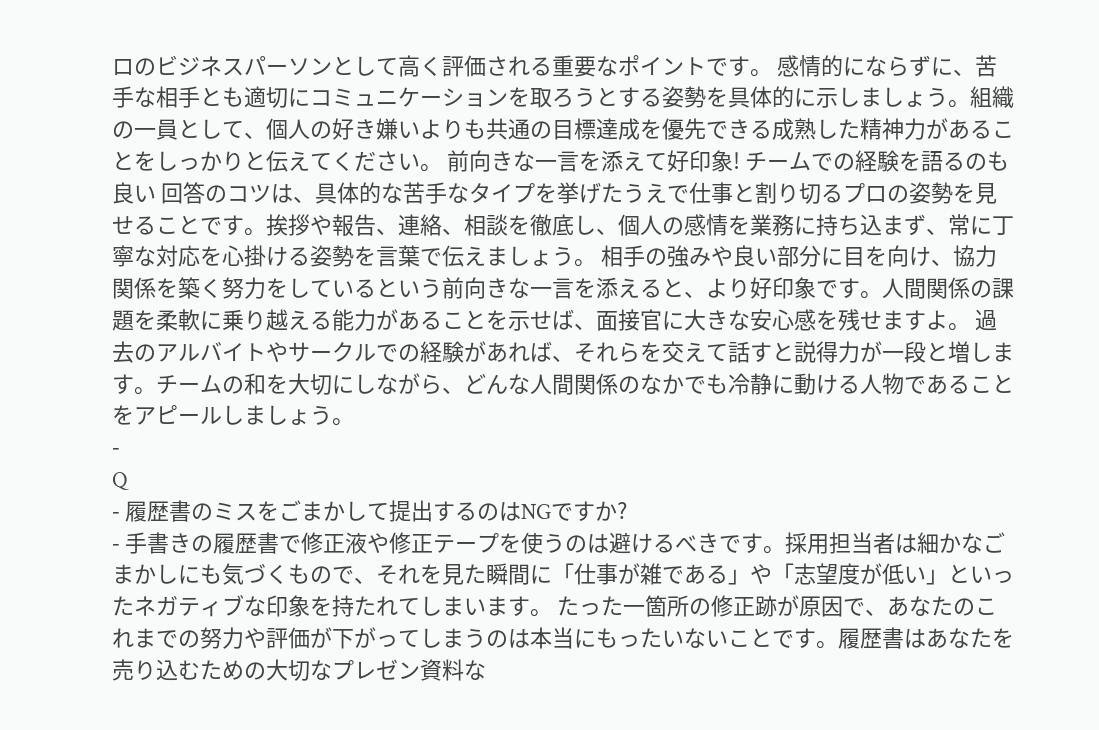ロのビジネスパーソンとして高く評価される重要なポイントです。 感情的にならずに、苦手な相手とも適切にコミュニケーションを取ろうとする姿勢を具体的に示しましょう。組織の一員として、個人の好き嫌いよりも共通の目標達成を優先できる成熟した精神力があることをしっかりと伝えてください。 前向きな一言を添えて好印象! チームでの経験を語るのも良い 回答のコツは、具体的な苦手なタイプを挙げたうえで仕事と割り切るプロの姿勢を見せることです。挨拶や報告、連絡、相談を徹底し、個人の感情を業務に持ち込まず、常に丁寧な対応を心掛ける姿勢を言葉で伝えましょう。 相手の強みや良い部分に目を向け、協力関係を築く努力をしているという前向きな一言を添えると、より好印象です。人間関係の課題を柔軟に乗り越える能力があることを示せば、面接官に大きな安心感を残せますよ。 過去のアルバイトやサークルでの経験があれば、それらを交えて話すと説得力が一段と増します。チームの和を大切にしながら、どんな人間関係のなかでも冷静に動ける人物であることをアピールしましょう。
-
Q
- 履歴書のミスをごまかして提出するのはNGですか?
- 手書きの履歴書で修正液や修正テープを使うのは避けるべきです。採用担当者は細かなごまかしにも気づくもので、それを見た瞬間に「仕事が雑である」や「志望度が低い」といったネガティブな印象を持たれてしまいます。 たった一箇所の修正跡が原因で、あなたのこれまでの努力や評価が下がってしまうのは本当にもったいないことです。履歴書はあなたを売り込むための大切なプレゼン資料な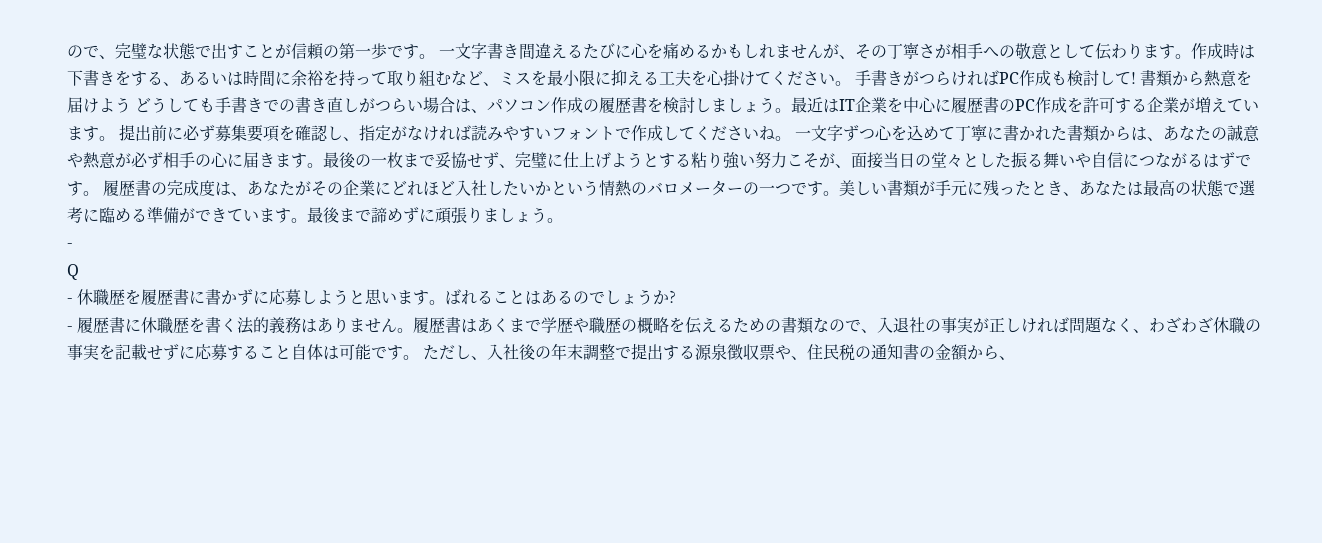ので、完璧な状態で出すことが信頼の第一歩です。 一文字書き間違えるたびに心を痛めるかもしれませんが、その丁寧さが相手への敬意として伝わります。作成時は下書きをする、あるいは時間に余裕を持って取り組むなど、ミスを最小限に抑える工夫を心掛けてください。 手書きがつらければPC作成も検討して! 書類から熱意を届けよう どうしても手書きでの書き直しがつらい場合は、パソコン作成の履歴書を検討しましょう。最近はIT企業を中心に履歴書のPC作成を許可する企業が増えています。 提出前に必ず募集要項を確認し、指定がなければ読みやすいフォントで作成してくださいね。 一文字ずつ心を込めて丁寧に書かれた書類からは、あなたの誠意や熱意が必ず相手の心に届きます。最後の一枚まで妥協せず、完璧に仕上げようとする粘り強い努力こそが、面接当日の堂々とした振る舞いや自信につながるはずです。 履歴書の完成度は、あなたがその企業にどれほど入社したいかという情熱のバロメーターの一つです。美しい書類が手元に残ったとき、あなたは最高の状態で選考に臨める準備ができています。最後まで諦めずに頑張りましょう。
-
Q
- 休職歴を履歴書に書かずに応募しようと思います。ばれることはあるのでしょうか?
- 履歴書に休職歴を書く法的義務はありません。履歴書はあくまで学歴や職歴の概略を伝えるための書類なので、入退社の事実が正しければ問題なく、わざわざ休職の事実を記載せずに応募すること自体は可能です。 ただし、入社後の年末調整で提出する源泉徴収票や、住民税の通知書の金額から、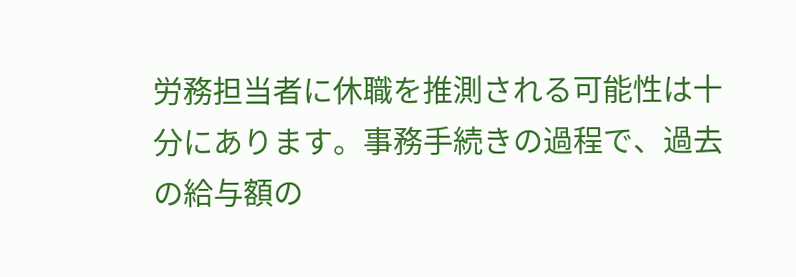労務担当者に休職を推測される可能性は十分にあります。事務手続きの過程で、過去の給与額の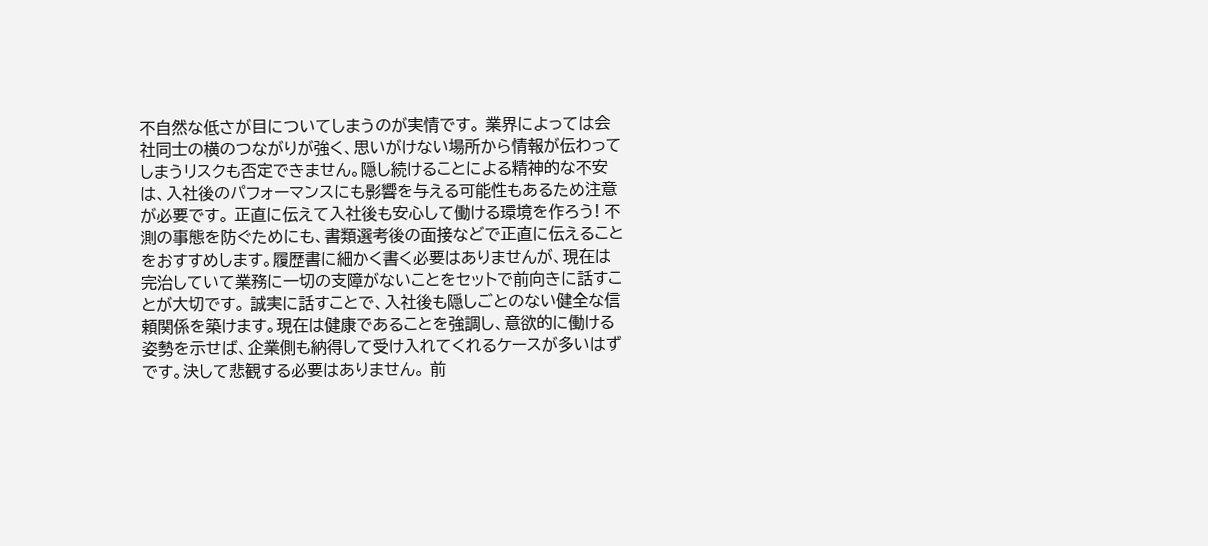不自然な低さが目についてしまうのが実情です。 業界によっては会社同士の横のつながりが強く、思いがけない場所から情報が伝わってしまうリスクも否定できません。隠し続けることによる精神的な不安は、入社後のパフォーマンスにも影響を与える可能性もあるため注意が必要です。 正直に伝えて入社後も安心して働ける環境を作ろう! 不測の事態を防ぐためにも、書類選考後の面接などで正直に伝えることをおすすめします。履歴書に細かく書く必要はありませんが、現在は完治していて業務に一切の支障がないことをセットで前向きに話すことが大切です。 誠実に話すことで、入社後も隠しごとのない健全な信頼関係を築けます。現在は健康であることを強調し、意欲的に働ける姿勢を示せば、企業側も納得して受け入れてくれるケースが多いはずです。決して悲観する必要はありません。 前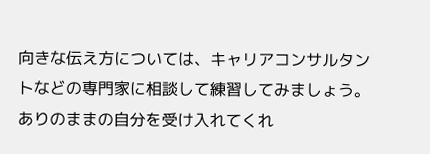向きな伝え方については、キャリアコンサルタントなどの専門家に相談して練習してみましょう。ありのままの自分を受け入れてくれ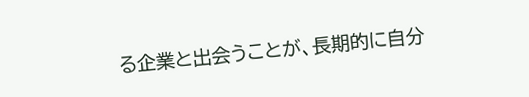る企業と出会うことが、長期的に自分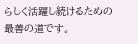らしく活躍し続けるための最善の道です。